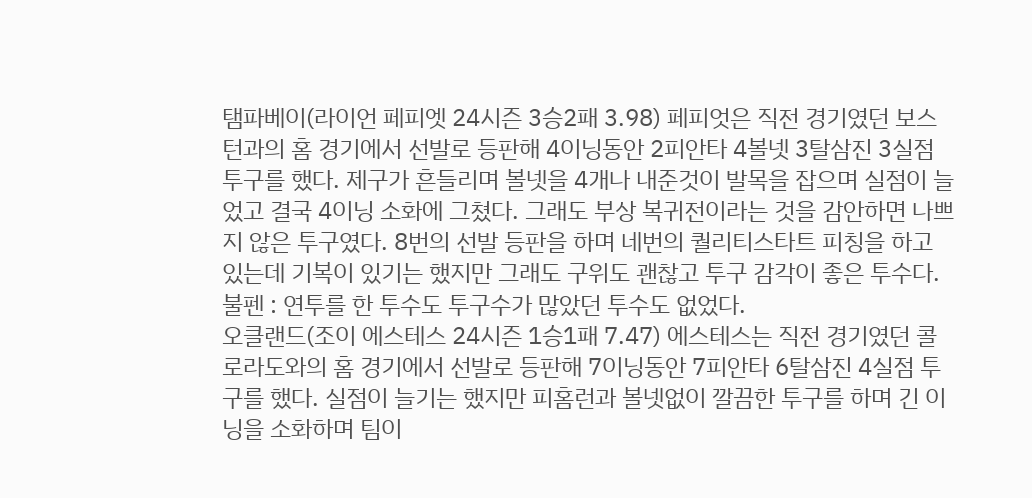탬파베이(라이언 페피엣 24시즌 3승2패 3.98) 페피엇은 직전 경기였던 보스턴과의 홈 경기에서 선발로 등판해 4이닝동안 2피안타 4볼넷 3탈삼진 3실점 투구를 했다. 제구가 흔들리며 볼넷을 4개나 내준것이 발목을 잡으며 실점이 늘었고 결국 4이닝 소화에 그쳤다. 그래도 부상 복귀전이라는 것을 감안하면 나쁘지 않은 투구였다. 8번의 선발 등판을 하며 네번의 퀄리티스타트 피칭을 하고 있는데 기복이 있기는 했지만 그래도 구위도 괜찮고 투구 감각이 좋은 투수다. 불펜 : 연투를 한 투수도 투구수가 많았던 투수도 없었다.
오클랜드(조이 에스테스 24시즌 1승1패 7.47) 에스테스는 직전 경기였던 콜로라도와의 홈 경기에서 선발로 등판해 7이닝동안 7피안타 6탈삼진 4실점 투구를 했다. 실점이 늘기는 했지만 피홈런과 볼넷없이 깔끔한 투구를 하며 긴 이닝을 소화하며 팀이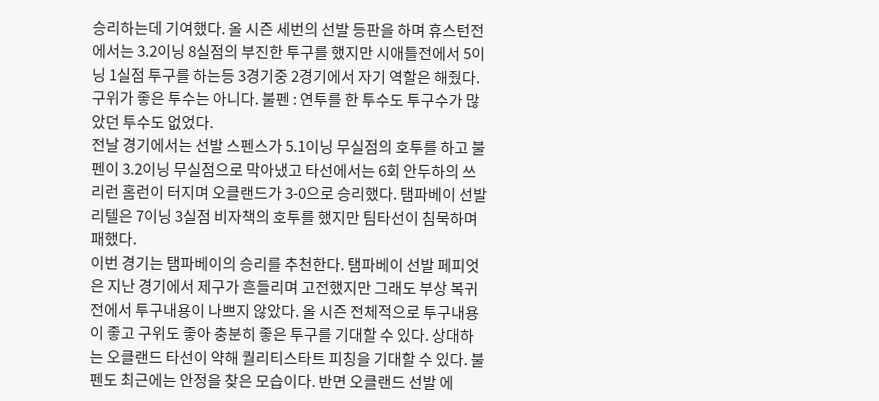승리하는데 기여했다. 올 시즌 세번의 선발 등판을 하며 휴스턴전에서는 3.2이닝 8실점의 부진한 투구를 했지만 시애틀전에서 5이닝 1실점 투구를 하는등 3경기중 2경기에서 자기 역할은 해줬다. 구위가 좋은 투수는 아니다. 불펜 : 연투를 한 투수도 투구수가 많았던 투수도 없었다.
전날 경기에서는 선발 스펜스가 5.1이닝 무실점의 호투를 하고 불펜이 3.2이닝 무실점으로 막아냈고 타선에서는 6회 안두하의 쓰리런 홈런이 터지며 오클랜드가 3-0으로 승리했다. 탬파베이 선발 리텔은 7이닝 3실점 비자책의 호투를 했지만 팀타선이 침묵하며 패했다.
이번 경기는 탬파베이의 승리를 추천한다. 탬파베이 선발 페피엇은 지난 경기에서 제구가 흔들리며 고전했지만 그래도 부상 복귀전에서 투구내용이 나쁘지 않았다. 올 시즌 전체적으로 투구내용이 좋고 구위도 좋아 충분히 좋은 투구를 기대할 수 있다. 상대하는 오클랜드 타선이 약해 퀄리티스타트 피칭을 기대할 수 있다. 불펜도 최근에는 안정을 찾은 모습이다. 반면 오클랜드 선발 에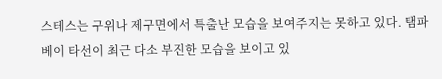스테스는 구위나 제구면에서 특출난 모습을 보여주지는 못하고 있다. 탬파베이 타선이 최근 다소 부진한 모습을 보이고 있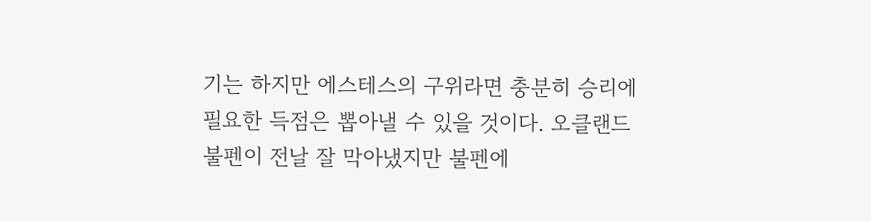기는 하지만 에스테스의 구위라면 충분히 승리에 필요한 득점은 뽑아낼 수 있을 것이다. 오클랜드 불펜이 전날 잘 막아냈지만 불펜에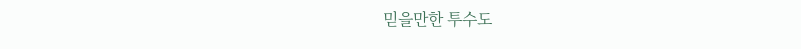믿을만한 투수도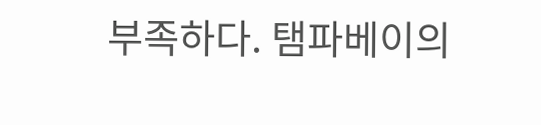부족하다. 탬파베이의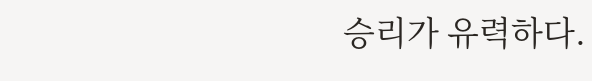승리가 유력하다.